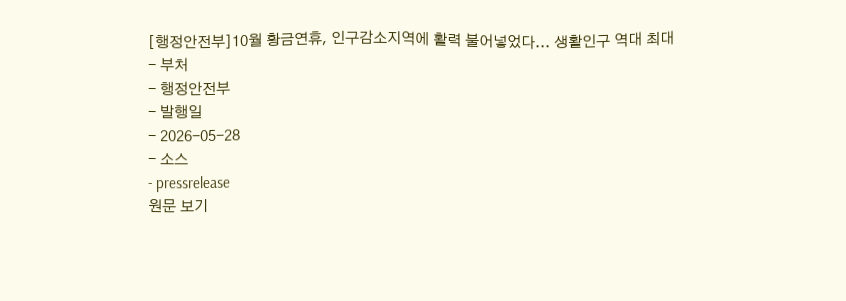[행정안전부]10월 황금연휴, 인구감소지역에 활력 불어넣었다... 생활인구 역대 최대
- 부처
- 행정안전부
- 발행일
- 2026-05-28
- 소스
- pressrelease
원문 보기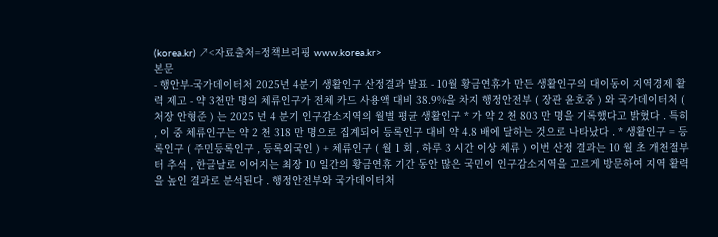(korea.kr) ↗<자료출처=정책브리핑 www.korea.kr>
본문
- 행안부-국가데이터처 2025년 4분기 생활인구 산정결과 발표 - 10월 황금연휴가 만든 생활인구의 대이동이 지역경제 활력 제고 - 약 3천만 명의 체류인구가 전체 카드 사용액 대비 38.9%을 차지 행정안전부 ( 장관 윤호중 ) 와 국가데이터처 ( 처장 안형준 ) 는 2025 년 4 분기 인구감소지역의 월별 평균 생활인구 * 가 약 2 천 803 만 명을 기록했다고 밝혔다 . 특히 , 이 중 체류인구는 약 2 천 318 만 명으로 집계되어 등록인구 대비 약 4.8 배에 달하는 것으로 나타났다 . * 생활인구 = 등록인구 ( 주민등록인구 , 등록외국인 ) + 체류인구 ( 월 1 회 , 하루 3 시간 이상 체류 ) 이번 산정 결과는 10 월 초 개천절부터 추석 , 한글날로 이어지는 최장 10 일간의 황금연휴 기간 동안 많은 국민이 인구감소지역을 고르게 방문하여 지역 활력을 높인 결과로 분석된다 . 행정안전부와 국가데이터처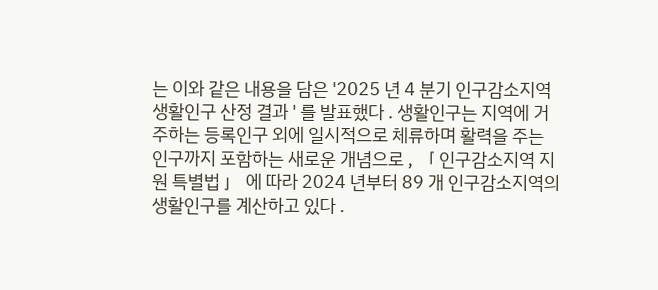는 이와 같은 내용을 담은 '2025 년 4 분기 인구감소지역 생활인구 산정 결과 ' 를 발표했다 . 생활인구는 지역에 거주하는 등록인구 외에 일시적으로 체류하며 활력을 주는 인구까지 포함하는 새로운 개념으로 , 「 인구감소지역 지원 특별법 」 에 따라 2024 년부터 89 개 인구감소지역의 생활인구를 계산하고 있다 .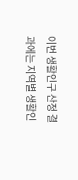이번 생활인구 산정 결과에는 지역별 생활인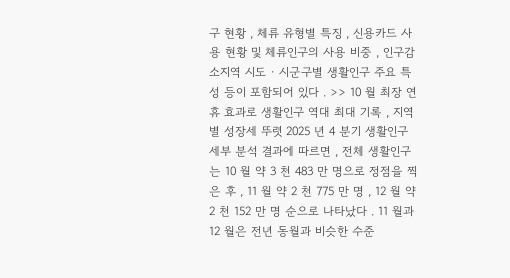구 현황 , 체류 유형별 특징 , 신용카드 사용 현황 및 체류인구의 사용 비중 , 인구감소지역 시도 · 시군구별 생활인구 주요 특성 등이 포함되어 있다 . >> 10 월 최장 연휴 효과로 생활인구 역대 최대 기록 , 지역별 성장세 뚜렷 2025 년 4 분기 생활인구 세부 분석 결과에 따르면 , 전체 생활인구는 10 월 약 3 천 483 만 명으로 정점을 찍은 후 , 11 월 약 2 천 775 만 명 , 12 월 약 2 천 152 만 명 순으로 나타났다 . 11 월과 12 월은 전년 동월과 비슷한 수준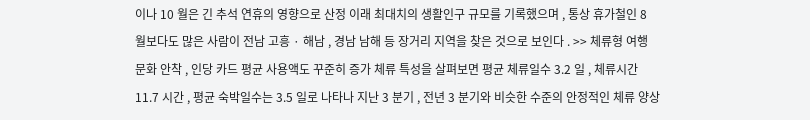이나 10 월은 긴 추석 연휴의 영향으로 산정 이래 최대치의 생활인구 규모를 기록했으며 , 통상 휴가철인 8 월보다도 많은 사람이 전남 고흥 · 해남 , 경남 남해 등 장거리 지역을 찾은 것으로 보인다 . >> 체류형 여행 문화 안착 , 인당 카드 평균 사용액도 꾸준히 증가 체류 특성을 살펴보면 평균 체류일수 3.2 일 , 체류시간 11.7 시간 , 평균 숙박일수는 3.5 일로 나타나 지난 3 분기 , 전년 3 분기와 비슷한 수준의 안정적인 체류 양상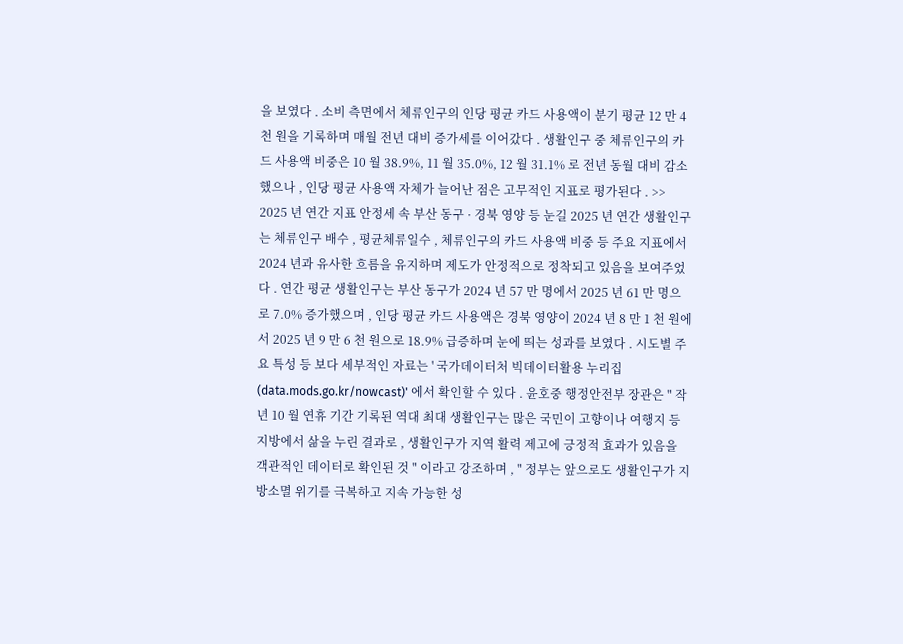을 보였다 . 소비 측면에서 체류인구의 인당 평균 카드 사용액이 분기 평균 12 만 4 천 원을 기록하며 매월 전년 대비 증가세를 이어갔다 . 생활인구 중 체류인구의 카드 사용액 비중은 10 월 38.9%, 11 월 35.0%, 12 월 31.1% 로 전년 동월 대비 감소했으나 , 인당 평균 사용액 자체가 늘어난 점은 고무적인 지표로 평가된다 . >> 2025 년 연간 지표 안정세 속 부산 동구 · 경북 영양 등 눈길 2025 년 연간 생활인구는 체류인구 배수 , 평균체류일수 , 체류인구의 카드 사용액 비중 등 주요 지표에서 2024 년과 유사한 흐름을 유지하며 제도가 안정적으로 정착되고 있음을 보여주었다 . 연간 평균 생활인구는 부산 동구가 2024 년 57 만 명에서 2025 년 61 만 명으로 7.0% 증가했으며 , 인당 평균 카드 사용액은 경북 영양이 2024 년 8 만 1 천 원에서 2025 년 9 만 6 천 원으로 18.9% 급증하며 눈에 띄는 성과를 보였다 . 시도별 주요 특성 등 보다 세부적인 자료는 ' 국가데이터처 빅데이터활용 누리집 (data.mods.go.kr/nowcast)' 에서 확인할 수 있다 . 윤호중 행정안전부 장관은 " 작년 10 월 연휴 기간 기록된 역대 최대 생활인구는 많은 국민이 고향이나 여행지 등 지방에서 삶을 누린 결과로 , 생활인구가 지역 활력 제고에 긍정적 효과가 있음을 객관적인 데이터로 확인된 것 " 이라고 강조하며 , " 정부는 앞으로도 생활인구가 지방소멸 위기를 극복하고 지속 가능한 성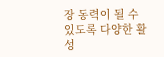장 동력이 될 수 있도록 다양한 활성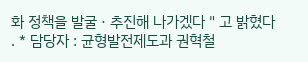화 정책을 발굴 · 추진해 나가겠다 " 고 밝혔다 . * 담당자 : 균형발전제도과 권혁철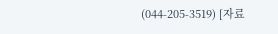(044-205-3519) [자료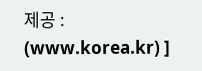제공 : (www.korea.kr) ]